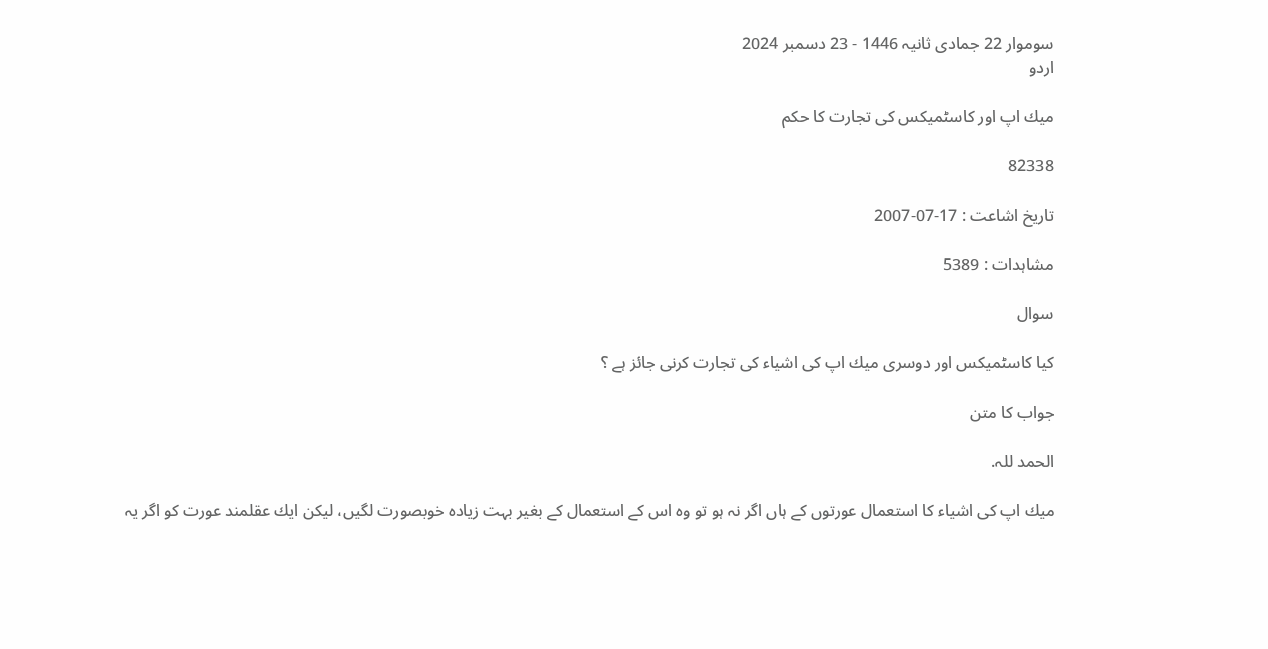سوموار 22 جمادی ثانیہ 1446 - 23 دسمبر 2024
اردو

ميك اپ اور كاسٹميكس كى تجارت كا حكم

82338

تاریخ اشاعت : 17-07-2007

مشاہدات : 5389

سوال

كيا كاسٹميكس اور دوسرى ميك اپ كى اشياء كى تجارت كرنى جائز ہے ؟

جواب کا متن

الحمد للہ.

ميك اپ كى اشياء كا استعمال عورتوں كے ہاں اگر نہ ہو تو وہ اس كے استعمال كے بغير بہت زيادہ خوبصورت لگيں، ليكن ايك عقلمند عورت كو اگر يہ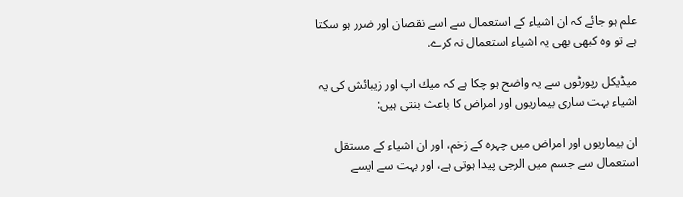علم ہو جائے كہ ان اشياء كے استعمال سے اسے نقصان اور ضرر ہو سكتا ہے تو وہ كبھى بھى يہ اشياء استعمال نہ كرے.

ميڈيكل رپورٹوں سے يہ واضح ہو چكا ہے كہ ميك اپ اور زيبائش كى يہ اشياء بہت سارى بيماريوں اور امراض كا باعث بنتى ہيں:

ان بيماريوں اور امراض ميں چہرہ كے زخم، اور ان اشياء كے مستقل استعمال سے جسم ميں الرجى پيدا ہوتى ہے، اور بہت سے ايسے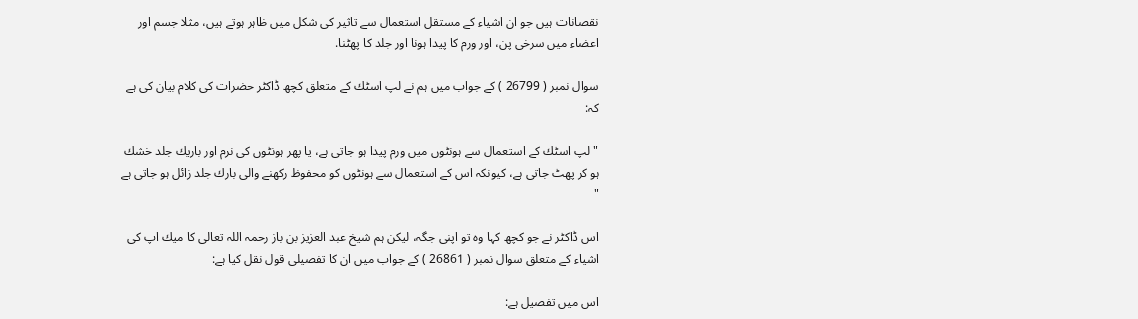نقصانات ہيں جو ان اشياء كے مستقل استعمال سے تاثير كى شكل ميں ظاہر ہوتے ہيں، مثلا جسم اور اعضاء ميں سرخى پن، اور ورم كا پيدا ہونا اور جلد كا پھٹنا.

سوال نمبر ( 26799 ) كے جواب ميں ہم نے لپ اسٹك كے متعلق كچھ ڈاكٹر حضرات كى كلام بيان كى ہے كہ:

" لپ اسٹك كے استعمال سے ہونٹوں ميں ورم پيدا ہو جاتى ہے، يا پھر ہونٹوں كى نرم اور باريك جلد خشك ہو كر پھٹ جاتى ہے، كيونكہ اس كے استعمال سے ہونٹوں كو محفوظ ركھنے والى بارك جلد زائل ہو جاتى ہے "

اس ڈاكٹر نے جو كچھ كہا وہ تو اپنى جگہ، ليكن ہم شيخ عبد العزيز بن باز رحمہ اللہ تعالى كا ميك اپ كى اشياء كے متعلق سوال نمبر ( 26861 ) كے جواب ميں ان كا تفصيلى قول نقل كيا ہے:

اس ميں تفصيل ہے: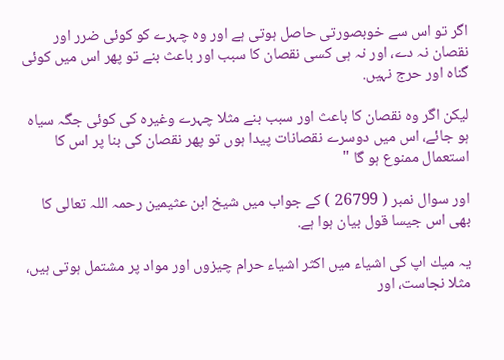اگر تو اس سے خوبصورتى حاصل ہوتى ہے اور وہ چہرے كو كوئى ضرر اور نقصان نہ دے، اور نہ ہى كسى نقصان كا سبب اور باعث بنے تو پھر اس ميں كوئى گناہ اور حرج نہيں.

ليكن اگر وہ نقصان كا باعث اور سبب بنے مثلا چہرے وغيرہ كى كوئى جگہ سياہ ہو جائے، اس ميں دوسرے نقصانات پيدا ہوں تو پھر نقصان كى بنا پر اس كا استعمال ممنوع ہو گا "

اور سوال نمبر ( 26799 ) كے جواب ميں شيخ ابن عثيمين رحمہ اللہ تعالى كا بھى اس جيسا قول بيان ہوا ہے.

يہ ميك اپ كى اشياء ميں اكثر اشياء حرام چيزوں اور مواد پر مشتمل ہوتى ہيں، مثلا نجاست، اور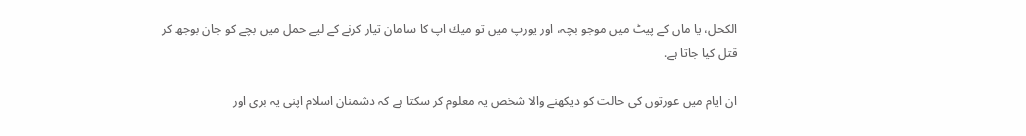الكحل، يا ماں كے پيٹ ميں موجو بچہ، اور يورپ ميں تو ميك اپ كا سامان تيار كرنے كے ليے حمل ميں بچے كو جان بوجھ كر قتل كيا جاتا ہے.

ان ايام ميں عورتوں كى حالت كو ديكھنے والا شخص يہ معلوم كر سكتا ہے كہ دشمنان اسلام اپنى يہ برى اور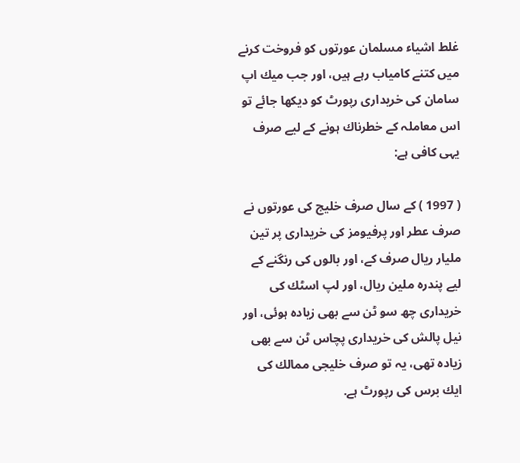غلط اشياء مسلمان عورتوں كو فروخت كرنے ميں كتنے كامياب رہے ہيں، اور جب ميك اپ سامان كى خريدارى رپورٹ كو ديكھا جائے تو اس معاملہ كے خطرناك ہونے كے ليے صرف يہى كافى ہے:

( 1997 ) كے سال صرف خليج كى عورتوں نے صرف عطر اور پرفيومز كى خريدارى پر تين مليار ريال صرف كے، اور بالوں كى رنگنے كے ليے پندرہ ملين ريال، اور لپ اسٹك كى خريدارى چھ سو ٹن سے بھى زيادہ ہوئى، اور نيل پالش كى خريدارى پچاس ٹن سے بھى زيادہ تھى، يہ تو صرف خليجى ممالك كى ايك برس كى رپورٹ ہے.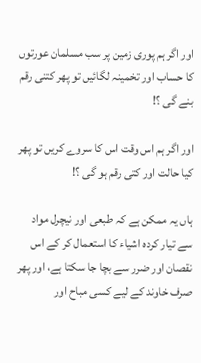اور اگر ہم پورى زمين پر سب مسلمان عورتوں كا حساب اور تخمينہ لگائيں تو پھر كتنى رقم بنے گى ؟!

اور اگر ہم اس وقت اس كا سروے كريں تو پھر كيا حالت اور كتى رقم ہو گى ؟!

ہاں يہ ممكن ہے كہ طبعى اور نيچرل مواد سے تيار كردہ اشياء كا استعمال كر كے اس نقصان اور ضرر سے بچا جا سكتا ہے، اور پھر صرف خاوند كے ليے كسى مباح اور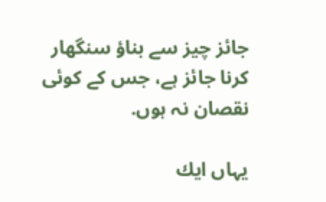جائز چيز سے بناؤ سنگھار كرنا جائز ہے، جس كے كوئى نقصان نہ ہوں.

يہاں ايك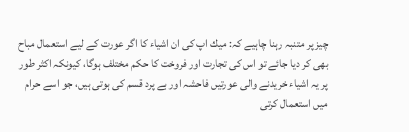چيز پر متنبہ رہنا چاہيے كہ: ميك اپ كى ان اشياء كا اگر عورت كے ليے استعمال مباح بھى كر ديا جائے تو اس كى تجارت اور فروخت كا حكم مختلف ہوگا، كيونكہ اكثر طور پر يہ اشياء خريدنے والى عورتيں فاحشہ اور بے پرد قسم كى ہوتى ہيں، جو اسے حرام ميں استعمال كرتى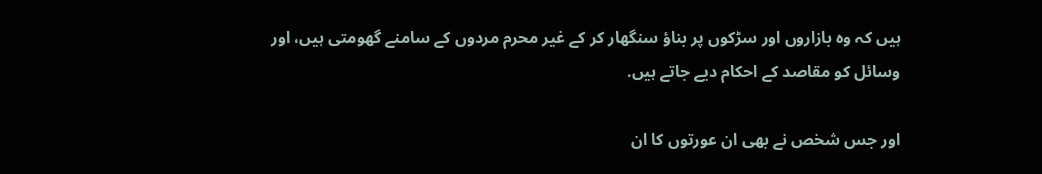ہيں كہ وہ بازاروں اور سڑكوں پر بناؤ سنگھار كر كے غير محرم مردوں كے سامنے گھومتى ہيں، اور وسائل كو مقاصد كے احكام ديے جاتے ہيں.

اور جس شخص نے بھى ان عورتوں كا ان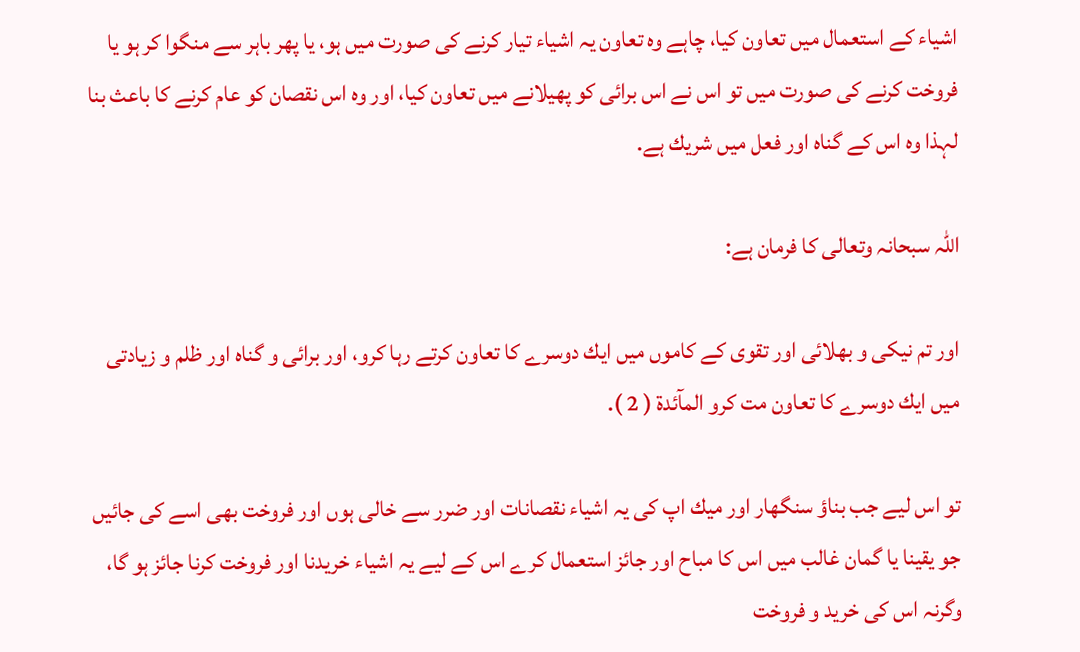اشياء كے استعمال ميں تعاون كيا، چاہے وہ تعاون يہ اشياء تيار كرنے كى صورت ميں ہو، يا پھر باہر سے منگوا كر ہو يا فروخت كرنے كى صورت ميں تو اس نے اس برائى كو پھيلانے ميں تعاون كيا، اور وہ اس نقصان كو عام كرنے كا باعث بنا لہذا وہ اس كے گناہ اور فعل ميں شريك ہے.

اللہ سبحانہ وتعالى كا فرمان ہے:

اور تم نيكى و بھلائى اور تقوى كے كاموں ميں ايك دوسرے كا تعاون كرتے رہا كرو، اور برائى و گناہ اور ظلم و زيادتى ميں ايك دوسرے كا تعاون مت كرو المآئدۃ ( 2 ).

تو اس ليے جب بناؤ سنگھار اور ميك اپ كى يہ اشياء نقصانات اور ضرر سے خالى ہوں اور فروخت بھى اسے كى جائيں جو يقينا يا گمان غالب ميں اس كا مباح اور جائز استعمال كرے اس كے ليے يہ اشياء خريدنا اور فروخت كرنا جائز ہو گا، وگرنہ اس كى خريد و فروخت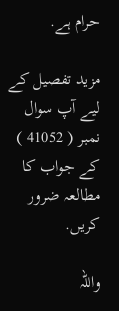حرام ہے.

مزيد تفصيل كے ليے آپ سوال نمبر ( 41052 ) كے جواب كا مطالعہ ضرور كريں.

واللہ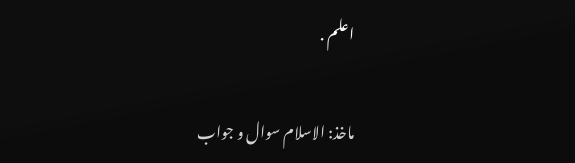اعلم .

ماخذ: الاسلام سوال و جواب